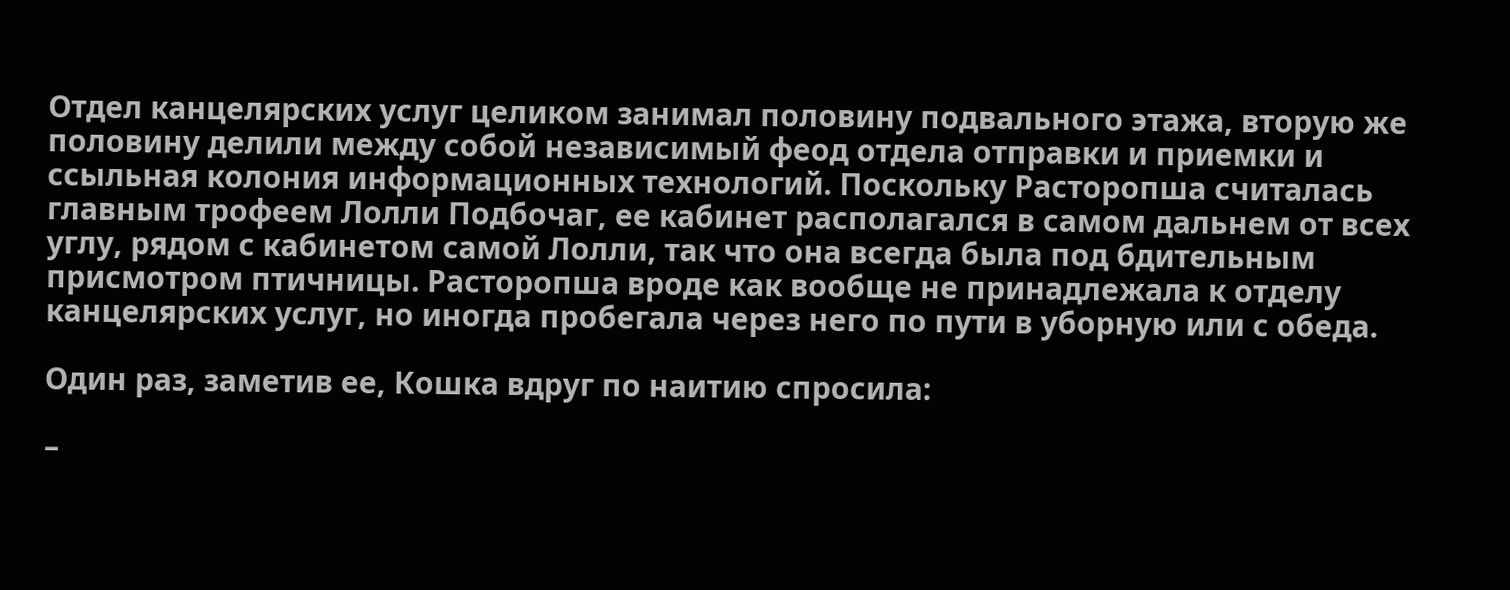Отдел канцелярских услуг целиком занимал половину подвального этажа, вторую же половину делили между собой независимый феод отдела отправки и приемки и ссыльная колония информационных технологий. Поскольку Расторопша считалась главным трофеем Лолли Подбочаг, ее кабинет располагался в самом дальнем от всех углу, рядом с кабинетом самой Лолли, так что она всегда была под бдительным присмотром птичницы. Расторопша вроде как вообще не принадлежала к отделу канцелярских услуг, но иногда пробегала через него по пути в уборную или с обеда.

Один раз, заметив ее, Кошка вдруг по наитию спросила:

–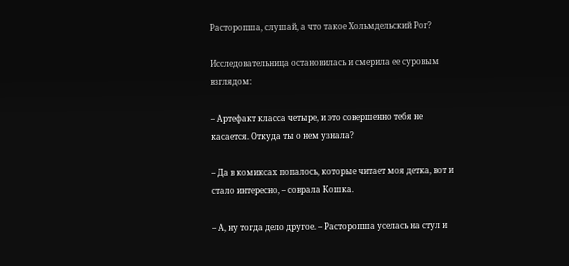Расторопша, слушай, а что такое Хольмдельский Рог?

Исследовательница остановилась и смерила ее суровым взглядом:

– Артефакт класса четыре, и это совершенно тебя не касается. Откуда ты о нем узнала?

– Да в комиксах попалось, которые читает моя детка, вот и стало интересно, – соврала Кошка.

– А, ну тогда дело другое. – Расторопша уселась на стул и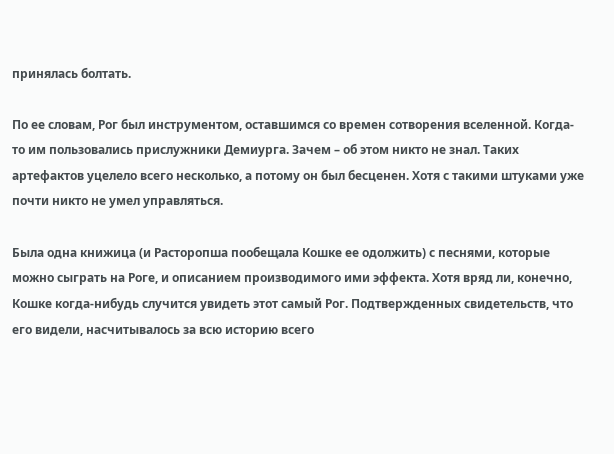принялась болтать.

По ее словам, Рог был инструментом, оставшимся со времен сотворения вселенной. Когда-то им пользовались прислужники Демиурга. Зачем – об этом никто не знал. Таких артефактов уцелело всего несколько, а потому он был бесценен. Хотя с такими штуками уже почти никто не умел управляться.

Была одна книжица (и Расторопша пообещала Кошке ее одолжить) с песнями, которые можно сыграть на Роге, и описанием производимого ими эффекта. Хотя вряд ли, конечно, Кошке когда-нибудь случится увидеть этот самый Рог. Подтвержденных свидетельств, что его видели, насчитывалось за всю историю всего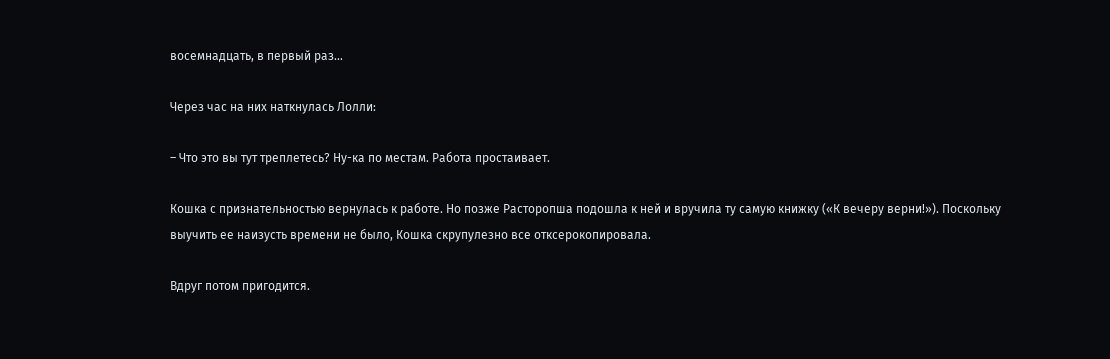восемнадцать, в первый раз…

Через час на них наткнулась Лолли:

– Что это вы тут треплетесь? Ну-ка по местам. Работа простаивает.

Кошка с признательностью вернулась к работе. Но позже Расторопша подошла к ней и вручила ту самую книжку («К вечеру верни!»). Поскольку выучить ее наизусть времени не было, Кошка скрупулезно все отксерокопировала.

Вдруг потом пригодится.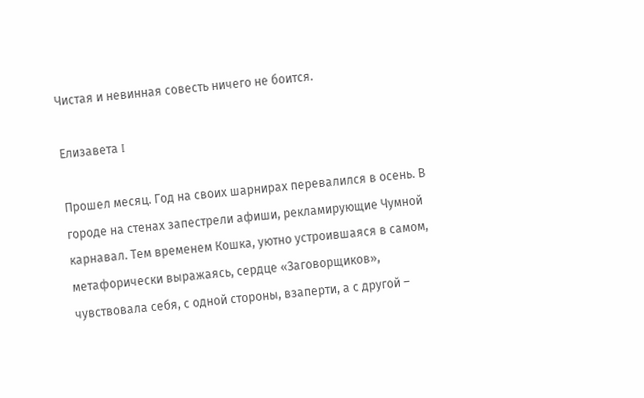Чистая и невинная совесть ничего не боится.

Елизавета I

Прошел месяц. Год на своих шарнирах перевалился в осень. В городе на стенах запестрели афиши, рекламирующие Чумной карнавал. Тем временем Кошка, уютно устроившаяся в самом, метафорически выражаясь, сердце «Заговорщиков», чувствовала себя, с одной стороны, взаперти, а с другой –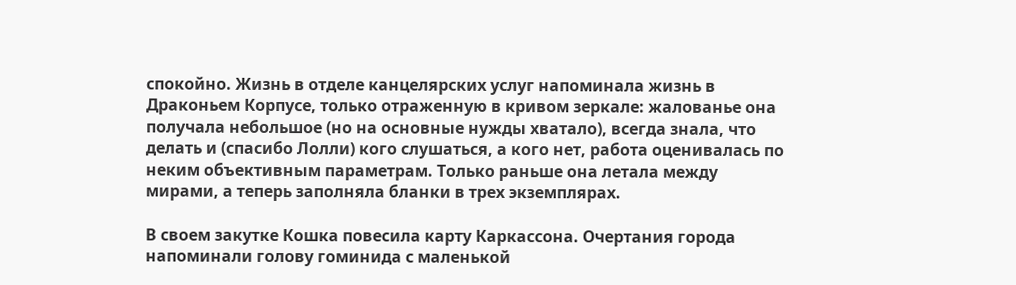спокойно. Жизнь в отделе канцелярских услуг напоминала жизнь в Драконьем Корпусе, только отраженную в кривом зеркале: жалованье она получала небольшое (но на основные нужды хватало), всегда знала, что делать и (спасибо Лолли) кого слушаться, а кого нет, работа оценивалась по неким объективным параметрам. Только раньше она летала между мирами, а теперь заполняла бланки в трех экземплярах.

В своем закутке Кошка повесила карту Каркассона. Очертания города напоминали голову гоминида с маленькой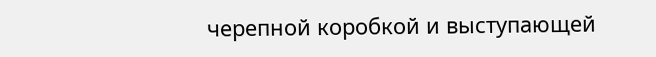черепной коробкой и выступающей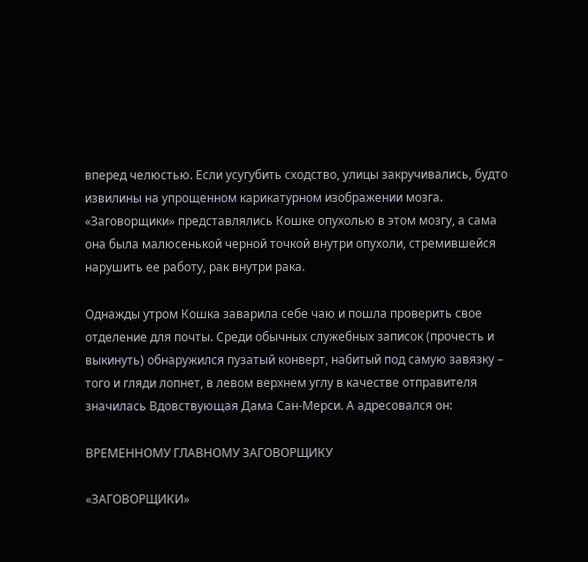вперед челюстью. Если усугубить сходство, улицы закручивались, будто извилины на упрощенном карикатурном изображении мозга. «Заговорщики» представлялись Кошке опухолью в этом мозгу, а сама она была малюсенькой черной точкой внутри опухоли, стремившейся нарушить ее работу, рак внутри рака.

Однажды утром Кошка заварила себе чаю и пошла проверить свое отделение для почты. Среди обычных служебных записок (прочесть и выкинуть) обнаружился пузатый конверт, набитый под самую завязку – того и гляди лопнет, в левом верхнем углу в качестве отправителя значилась Вдовствующая Дама Сан-Мерси. А адресовался он:

ВРЕМЕННОМУ ГЛАВНОМУ ЗАГОВОРЩИКУ

«ЗАГОВОРЩИКИ»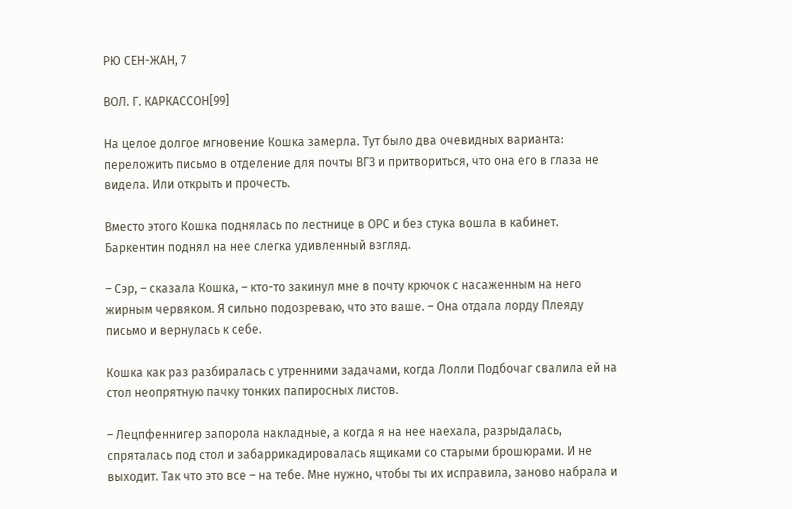РЮ СЕН-ЖАН, 7

ВОЛ. Г. КАРКАССОН[99]

На целое долгое мгновение Кошка замерла. Тут было два очевидных варианта: переложить письмо в отделение для почты ВГЗ и притвориться, что она его в глаза не видела. Или открыть и прочесть.

Вместо этого Кошка поднялась по лестнице в ОРС и без стука вошла в кабинет. Баркентин поднял на нее слегка удивленный взгляд.

– Сэр, – сказала Кошка, – кто-то закинул мне в почту крючок с насаженным на него жирным червяком. Я сильно подозреваю, что это ваше. – Она отдала лорду Плеяду письмо и вернулась к себе.

Кошка как раз разбиралась с утренними задачами, когда Лолли Подбочаг свалила ей на стол неопрятную пачку тонких папиросных листов.

– Лецпфеннигер запорола накладные, а когда я на нее наехала, разрыдалась, спряталась под стол и забаррикадировалась ящиками со старыми брошюрами. И не выходит. Так что это все – на тебе. Мне нужно, чтобы ты их исправила, заново набрала и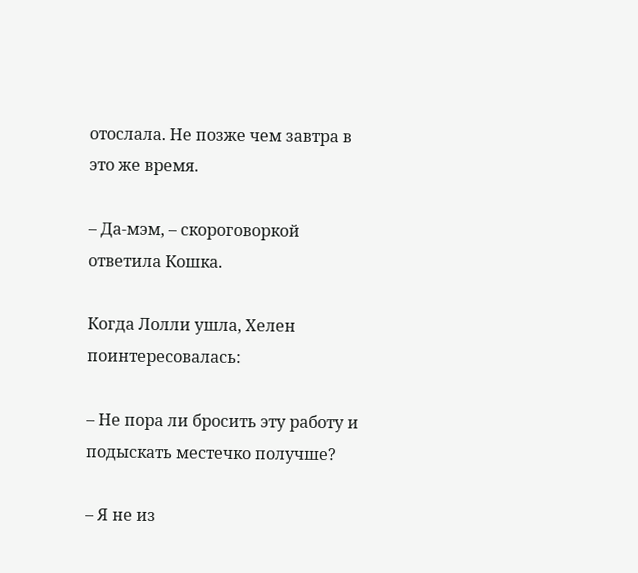отослала. Не позже чем завтра в это же время.

– Да-мэм, – скороговоркой ответила Кошка.

Когда Лолли ушла, Хелен поинтересовалась:

– Не пора ли бросить эту работу и подыскать местечко получше?

– Я не из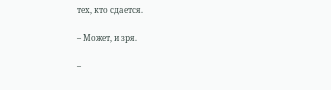тех, кто сдается.

– Может, и зря.

–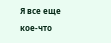Я все еще кое-что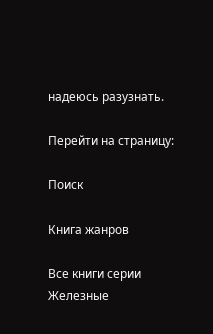надеюсь разузнать.

Перейти на страницу:

Поиск

Книга жанров

Все книги серии Железные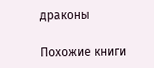драконы

Похожие книги